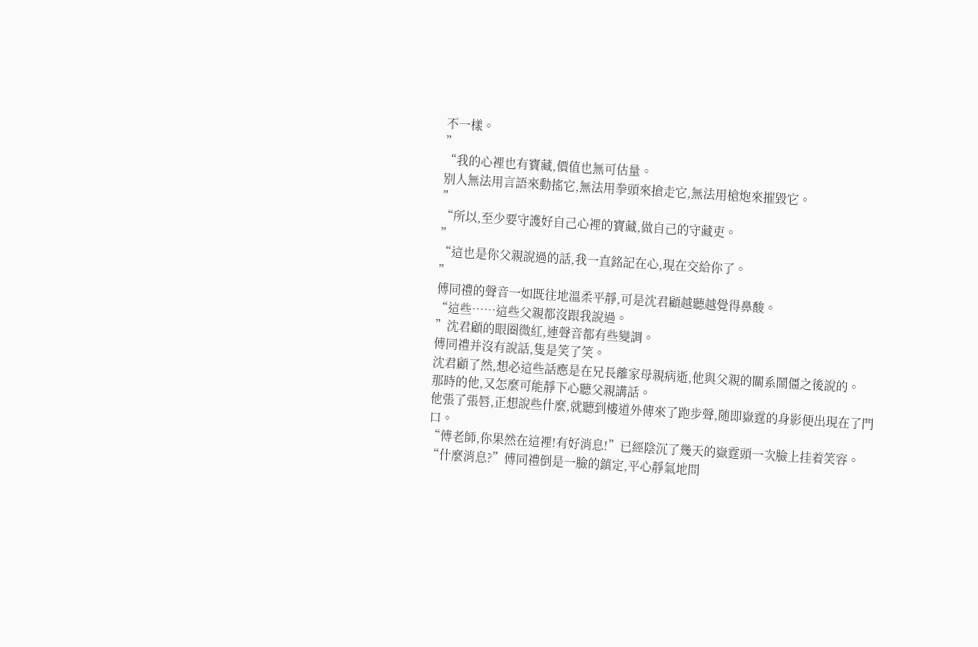不一樣。
”
“我的心裡也有寶藏,價值也無可估量。
别人無法用言語來動搖它,無法用拳頭來搶走它,無法用槍炮來摧毀它。
”
“所以,至少要守護好自己心裡的寶藏,做自己的守藏吏。
”
“這也是你父親說過的話,我一直銘記在心,現在交給你了。
”
傅同禮的聲音一如既往地溫柔平靜,可是沈君顧越聽越覺得鼻酸。
“這些……這些父親都沒跟我說過。
”沈君顧的眼圈微紅,連聲音都有些變調。
傅同禮并沒有說話,隻是笑了笑。
沈君顧了然,想必這些話應是在兄長離家母親病逝,他與父親的關系鬧僵之後說的。
那時的他,又怎麼可能靜下心聽父親講話。
他張了張唇,正想說些什麼,就聽到樓道外傳來了跑步聲,随即嶽霆的身影便出現在了門口。
“傅老師,你果然在這裡!有好消息!”已經陰沉了幾天的嶽霆頭一次臉上挂着笑容。
“什麼消息?”傅同禮倒是一臉的鎮定,平心靜氣地問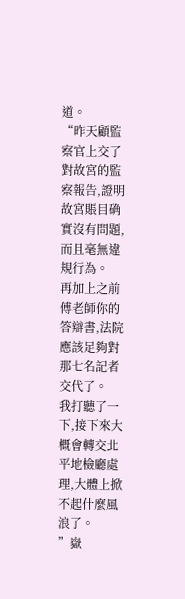道。
“昨天顧監察官上交了對故宮的監察報告,證明故宮賬目确實沒有問題,而且毫無違規行為。
再加上之前傅老師你的答辯書,法院應該足夠對那七名記者交代了。
我打聽了一下,接下來大概會轉交北平地檢廳處理,大體上掀不起什麼風浪了。
”嶽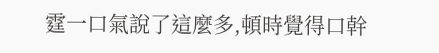霆一口氣說了這麼多,頓時覺得口幹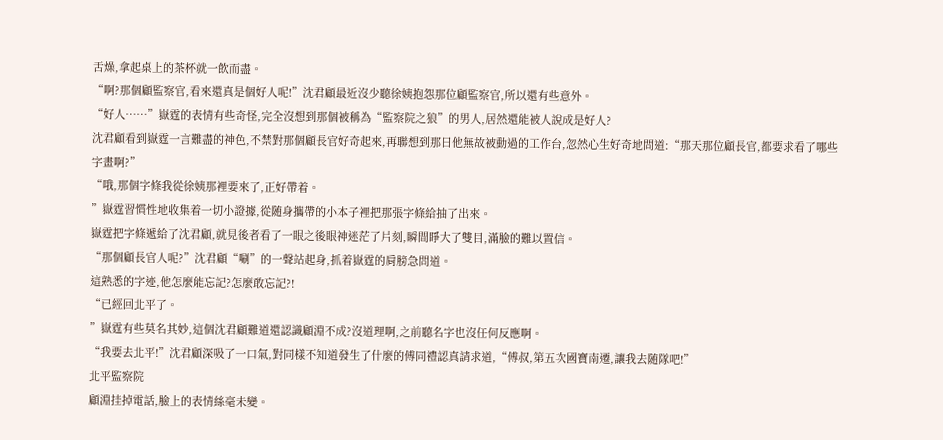舌燥,拿起桌上的茶杯就一飲而盡。
“啊?那個顧監察官,看來還真是個好人呢!”沈君顧最近沒少聽徐姨抱怨那位顧監察官,所以還有些意外。
“好人……”嶽霆的表情有些奇怪,完全沒想到那個被稱為“監察院之狼”的男人,居然還能被人說成是好人?
沈君顧看到嶽霆一言難盡的神色,不禁對那個顧長官好奇起來,再聯想到那日他無故被動過的工作台,忽然心生好奇地問道:“那天那位顧長官,都要求看了哪些字畫啊?”
“哦,那個字條我從徐姨那裡要來了,正好帶着。
”嶽霆習慣性地收集着一切小證據,從随身攜帶的小本子裡把那張字條給抽了出來。
嶽霆把字條遞給了沈君顧,就見後者看了一眼之後眼神迷茫了片刻,瞬間睜大了雙目,滿臉的難以置信。
“那個顧長官人呢?”沈君顧“唰”的一聲站起身,抓着嶽霆的肩膀急問道。
這熟悉的字迹,他怎麼能忘記?怎麼敢忘記?!
“已經回北平了。
”嶽霆有些莫名其妙,這個沈君顧難道還認識顧淵不成?沒道理啊,之前聽名字也沒任何反應啊。
“我要去北平!”沈君顧深吸了一口氣,對同樣不知道發生了什麼的傅同禮認真請求道,“傅叔,第五次國寶南遷,讓我去随隊吧!”
北平監察院
顧淵挂掉電話,臉上的表情絲毫未變。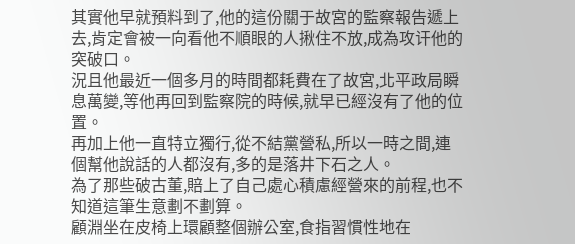其實他早就預料到了,他的這份關于故宮的監察報告遞上去,肯定會被一向看他不順眼的人揪住不放,成為攻讦他的突破口。
況且他最近一個多月的時間都耗費在了故宮,北平政局瞬息萬變,等他再回到監察院的時候,就早已經沒有了他的位置。
再加上他一直特立獨行,從不結黨營私,所以一時之間,連個幫他說話的人都沒有,多的是落井下石之人。
為了那些破古董,賠上了自己處心積慮經營來的前程,也不知道這筆生意劃不劃算。
顧淵坐在皮椅上環顧整個辦公室,食指習慣性地在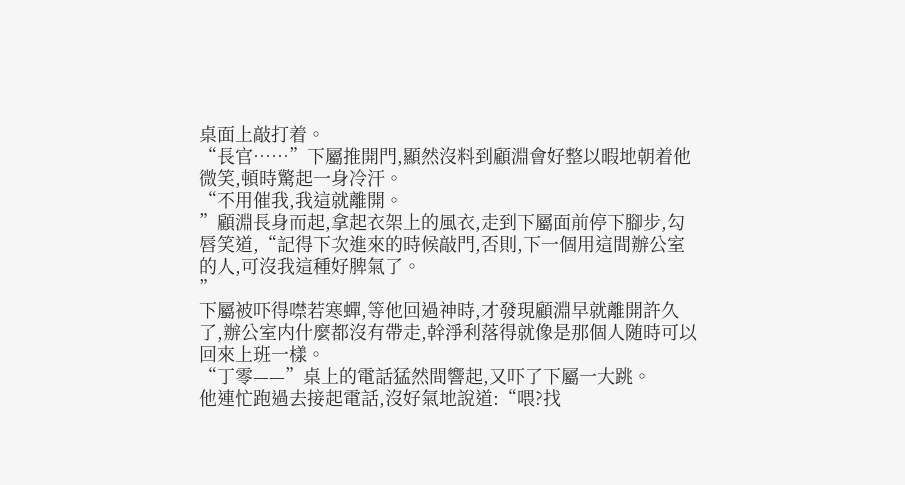桌面上敲打着。
“長官……”下屬推開門,顯然沒料到顧淵會好整以暇地朝着他微笑,頓時驚起一身冷汗。
“不用催我,我這就離開。
”顧淵長身而起,拿起衣架上的風衣,走到下屬面前停下腳步,勾唇笑道,“記得下次進來的時候敲門,否則,下一個用這間辦公室的人,可沒我這種好脾氣了。
”
下屬被吓得噤若寒蟬,等他回過神時,才發現顧淵早就離開許久了,辦公室内什麼都沒有帶走,幹淨利落得就像是那個人随時可以回來上班一樣。
“丁零——”桌上的電話猛然間響起,又吓了下屬一大跳。
他連忙跑過去接起電話,沒好氣地說道:“喂?找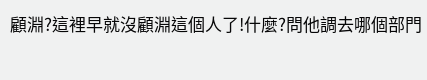顧淵?這裡早就沒顧淵這個人了!什麼?問他調去哪個部門